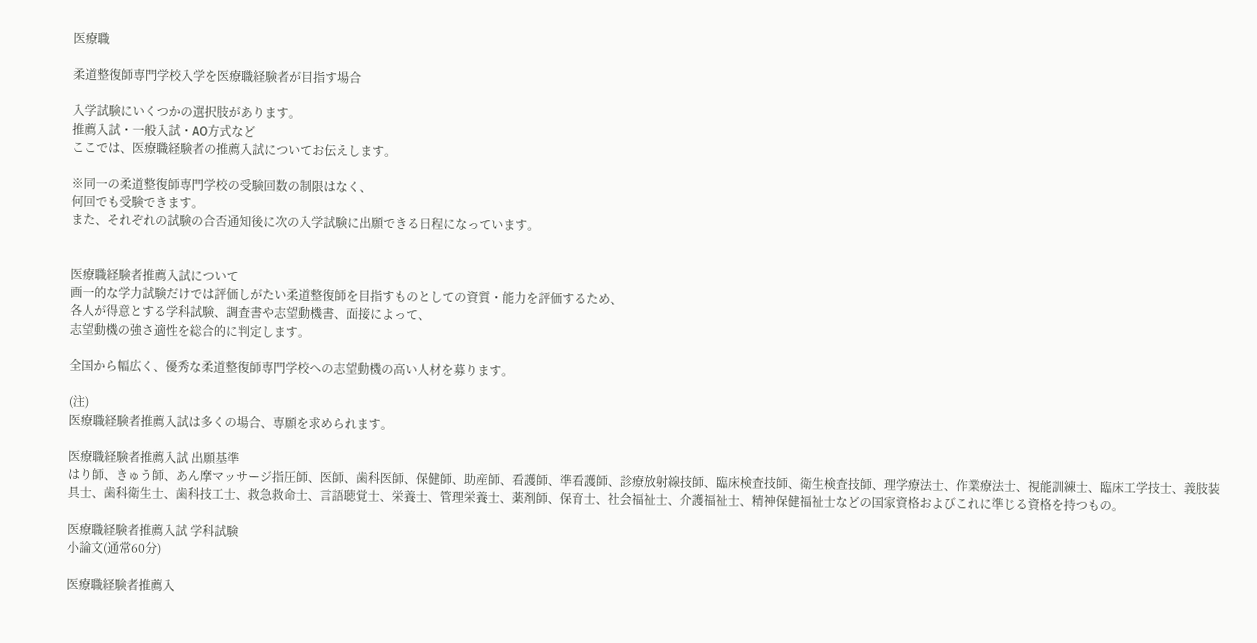医療職

柔道整復師専門学校入学を医療職経験者が目指す場合

入学試験にいくつかの選択肢があります。
推薦入試・一般入試・AO方式など
ここでは、医療職経験者の推薦入試についてお伝えします。

※同一の柔道整復師専門学校の受験回数の制限はなく、
何回でも受験できます。
また、それぞれの試験の合否通知後に次の入学試験に出願できる日程になっています。


医療職経験者推薦入試について
画一的な学力試験だけでは評価しがたい柔道整復師を目指すものとしての資質・能力を評価するため、
各人が得意とする学科試験、調査書や志望動機書、面接によって、
志望動機の強さ適性を総合的に判定します。

全国から幅広く、優秀な柔道整復師専門学校への志望動機の高い人材を募ります。

(注)
医療職経験者推薦入試は多くの場合、専願を求められます。

医療職経験者推薦入試 出願基準
はり師、きゅう師、あん摩マッサージ指圧師、医師、歯科医師、保健師、助産師、看護師、準看護師、診療放射線技師、臨床検査技師、衛生検査技師、理学療法士、作業療法士、視能訓練士、臨床工学技士、義肢装具士、歯科衛生士、歯科技工士、救急救命士、言語聴覚士、栄養士、管理栄養士、薬剤師、保育士、社会福祉士、介護福祉士、精神保健福祉士などの国家資格およびこれに準じる資格を持つもの。

医療職経験者推薦入試 学科試験
小論文(通常60分)

医療職経験者推薦入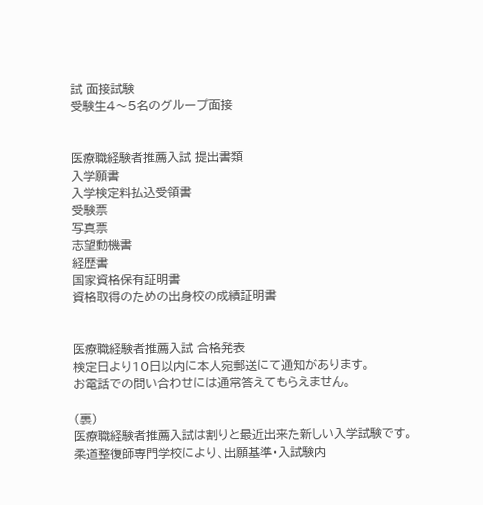試 面接試験
受験生4〜5名のグループ面接


医療職経験者推薦入試 提出書類
入学願書
入学検定料払込受領書
受験票
写真票
志望動機書
経歴書
国家資格保有証明書
資格取得のための出身校の成績証明書


医療職経験者推薦入試 合格発表
検定日より10日以内に本人宛郵送にて通知があります。
お電話での問い合わせには通常答えてもらえません。

(裏)
医療職経験者推薦入試は割りと最近出来た新しい入学試験です。
柔道整復師専門学校により、出願基準・入試験内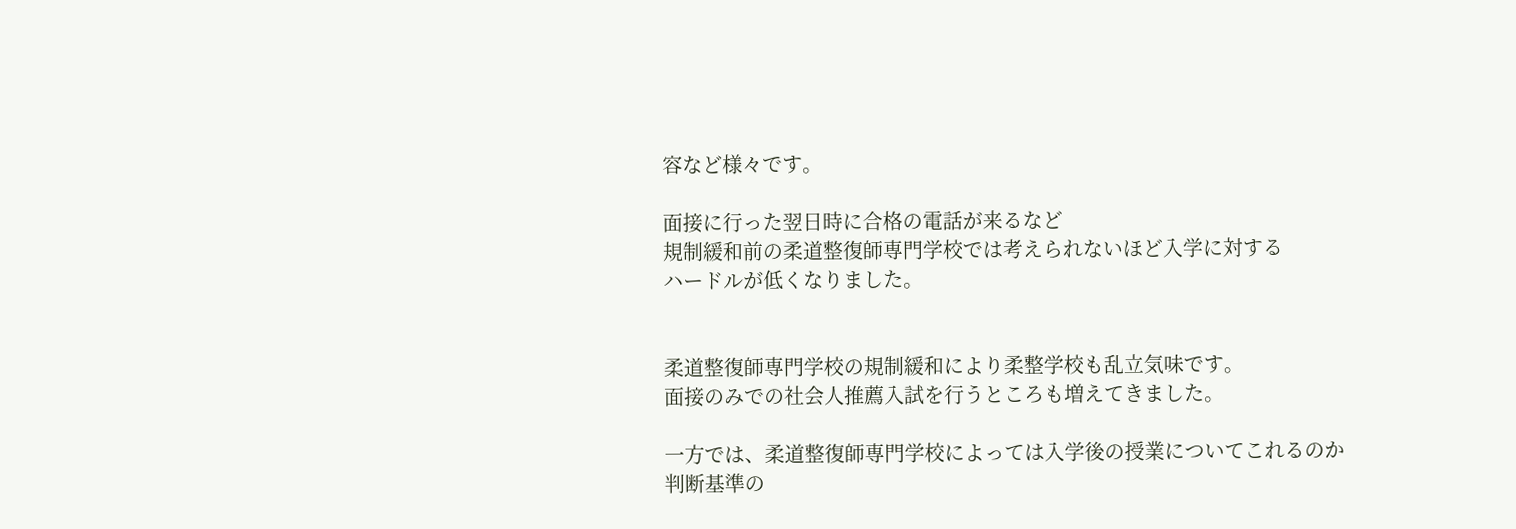容など様々です。

面接に行った翌日時に合格の電話が来るなど
規制緩和前の柔道整復師専門学校では考えられないほど入学に対する
ハードルが低くなりました。


柔道整復師専門学校の規制緩和により柔整学校も乱立気味です。
面接のみでの社会人推薦入試を行うところも増えてきました。

一方では、柔道整復師専門学校によっては入学後の授業についてこれるのか
判断基準の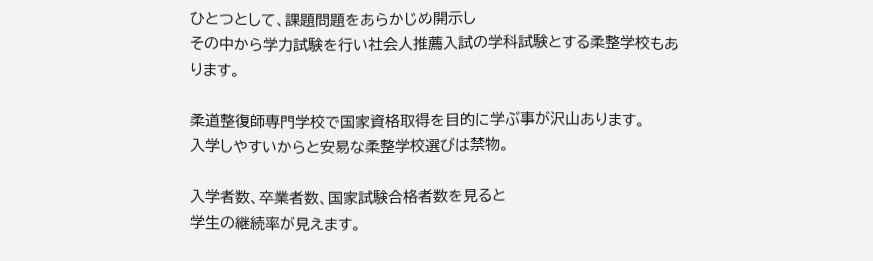ひとつとして、課題問題をあらかじめ開示し
その中から学力試験を行い社会人推薦入試の学科試験とする柔整学校もあります。

柔道整復師専門学校で国家資格取得を目的に学ぶ事が沢山あります。
入学しやすいからと安易な柔整学校選びは禁物。

入学者数、卒業者数、国家試験合格者数を見ると
学生の継続率が見えます。